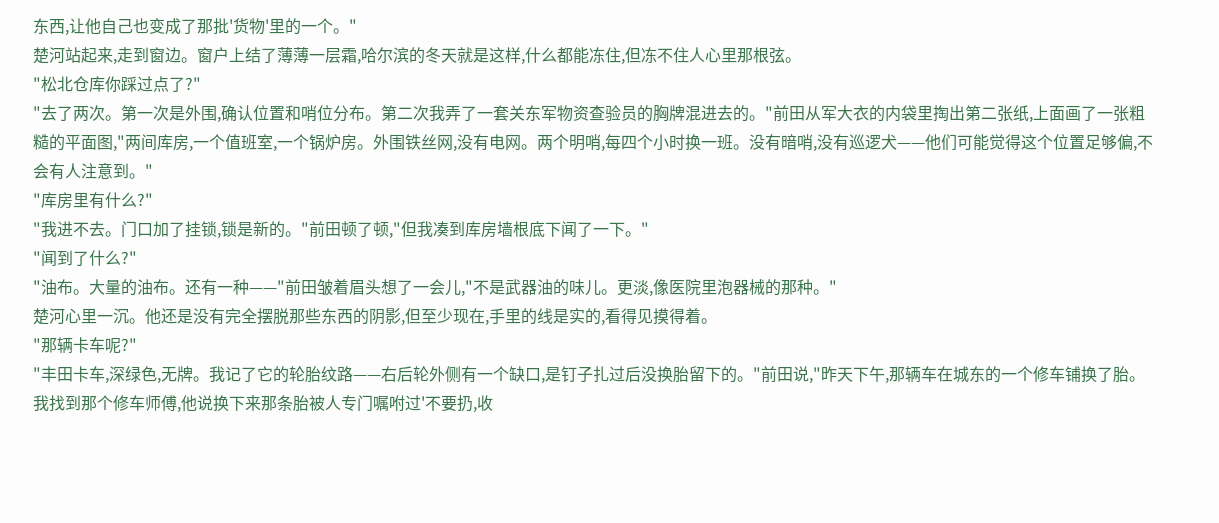东西,让他自己也变成了那批'货物'里的一个。"
楚河站起来,走到窗边。窗户上结了薄薄一层霜,哈尔滨的冬天就是这样,什么都能冻住,但冻不住人心里那根弦。
"松北仓库你踩过点了?"
"去了两次。第一次是外围,确认位置和哨位分布。第二次我弄了一套关东军物资查验员的胸牌混进去的。"前田从军大衣的内袋里掏出第二张纸,上面画了一张粗糙的平面图,"两间库房,一个值班室,一个锅炉房。外围铁丝网,没有电网。两个明哨,每四个小时换一班。没有暗哨,没有巡逻犬——他们可能觉得这个位置足够偏,不会有人注意到。"
"库房里有什么?"
"我进不去。门口加了挂锁,锁是新的。"前田顿了顿,"但我凑到库房墙根底下闻了一下。"
"闻到了什么?"
"油布。大量的油布。还有一种——"前田皱着眉头想了一会儿,"不是武器油的味儿。更淡,像医院里泡器械的那种。"
楚河心里一沉。他还是没有完全摆脱那些东西的阴影,但至少现在,手里的线是实的,看得见摸得着。
"那辆卡车呢?"
"丰田卡车,深绿色,无牌。我记了它的轮胎纹路——右后轮外侧有一个缺口,是钉子扎过后没换胎留下的。"前田说,"昨天下午,那辆车在城东的一个修车铺换了胎。我找到那个修车师傅,他说换下来那条胎被人专门嘱咐过'不要扔,收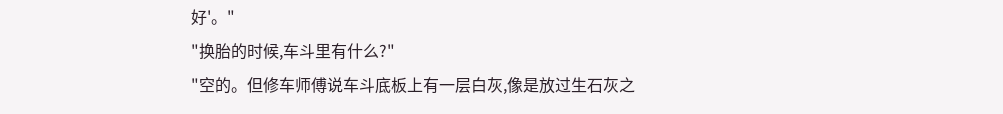好'。"
"换胎的时候,车斗里有什么?"
"空的。但修车师傅说车斗底板上有一层白灰,像是放过生石灰之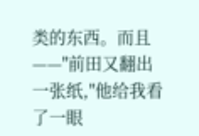类的东西。而且——"前田又翻出一张纸,"他给我看了一眼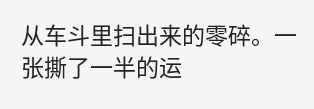从车斗里扫出来的零碎。一张撕了一半的运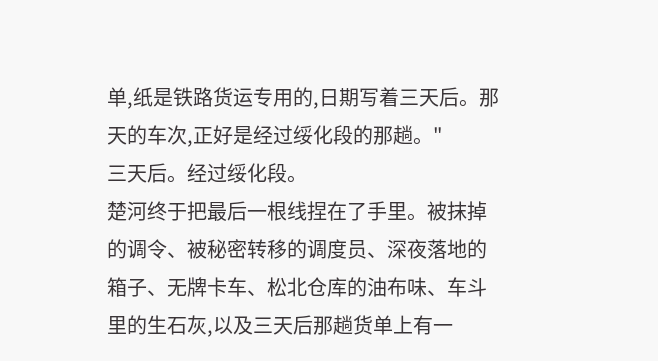单,纸是铁路货运专用的,日期写着三天后。那天的车次,正好是经过绥化段的那趟。"
三天后。经过绥化段。
楚河终于把最后一根线捏在了手里。被抹掉的调令、被秘密转移的调度员、深夜落地的箱子、无牌卡车、松北仓库的油布味、车斗里的生石灰,以及三天后那趟货单上有一